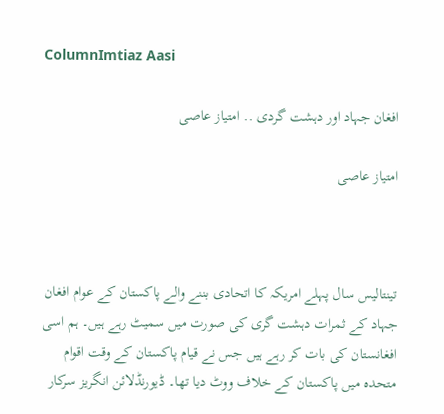ColumnImtiaz Aasi

افغان جہاد اور دہشت گردی .. امتیاز عاصی

امتیاز عاصی



تینتالیس سال پہلے امریکہ کا اتحادی بننے والے پاکستان کے عوام افغان جہاد کے ثمرات دہشت گری کی صورت میں سمیٹ رہے ہیں۔ ہم اسی افغانستان کی بات کر رہے ہیں جس نے قیام پاکستان کے وقت اقوام متحدہ میں پاکستان کے خلاف ووٹ دیا تھا۔ ڈیورنڈلائن انگریز سرکار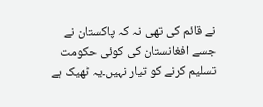نے قائم کی تھی نہ کہ پاکستان نے جسے افغانستان کی کوئی حکومت تسلیم کرنے کو تیار نہیں۔یہ ٹھیک ہے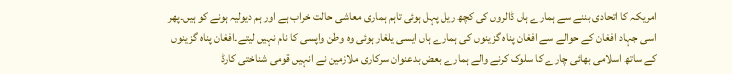امریکہ کا اتحادی بننے سے ہمارے ہاں ڈالروں کی کچھ ریل پہل ہوئی تاہم ہماری معاشی حالت خراب ہے اور ہم دیولیہ ہونے کو ہیں۔پھر اسی جہاد افغان کے حوالے سے افغان پناہ گزینوں کی ہمارے ہاں ایسی یلغار ہوئی وہ وطن واپسی کا نام نہیں لیتے۔افغان پناہ گزینوں کے ساتھ اسلامی بھائی چارے کا سلوک کرنے والے ہمارے بعض بدعنوان سرکاری ملازمین نے انہیں قومی شناختی کارڈ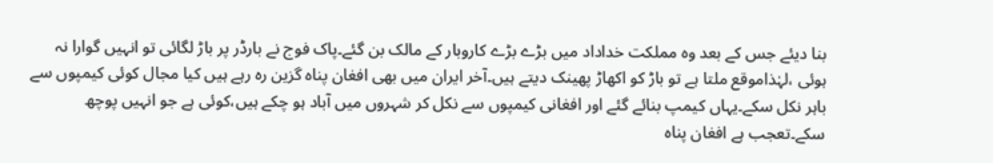بنا دیئے جس کے بعد وہ مملکت خداداد میں بڑے بڑے کاروبار کے مالک بن گئے۔پاک فوج نے بارڈر پر باڑ لگائی تو انہیں گوارا نہ ہوئی ،لہٰذاموقع ملتا ہے تو باڑ کو اکھاڑ پھینک دیتے ہیں۔آخر ایران میں بھی افغان پناہ گزین رہ رہے ہیں کیا مجال کوئی کیمپوں سے باہر نکل سکے۔یہاں کیمپ بنائے گئے اور افغانی کیمپوں سے نکل کر شہروں میں آباد ہو چکے ہیں،کوئی ہے جو انہیں پوچھ سکے۔تعجب ہے افغان پناہ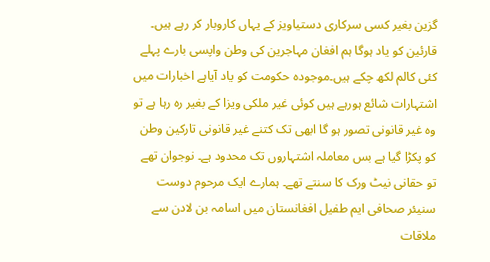گزین بغیر کسی سرکاری دستیاویز کے یہاں کاروبار کر رہے ہیں۔ قارئین کو یاد ہوگا ہم افغان مہاجرین کی وطن واپسی بارے پہلے کئی کالم لکھ چکے ہیں۔موجودہ حکومت کو یاد آیاہے اخبارات میں اشتہارات شائع ہورہے ہیں کوئی غیر ملکی ویزا کے بغیر رہ رہا ہے تو وہ غیر قانونی تصور ہو گا ابھی تک کتنے غیر قانونی تارکین وطن کو پکڑا گیا ہے بس معاملہ اشتہاروں تک محدود ہے۔ نوجوان تھے تو حقانی نیٹ ورک کا سنتے تھے۔ ہمارے ایک مرحوم دوست سنیئر صحافی ایم طفیل افغانستان میں اسامہ بن لادن سے ملاقات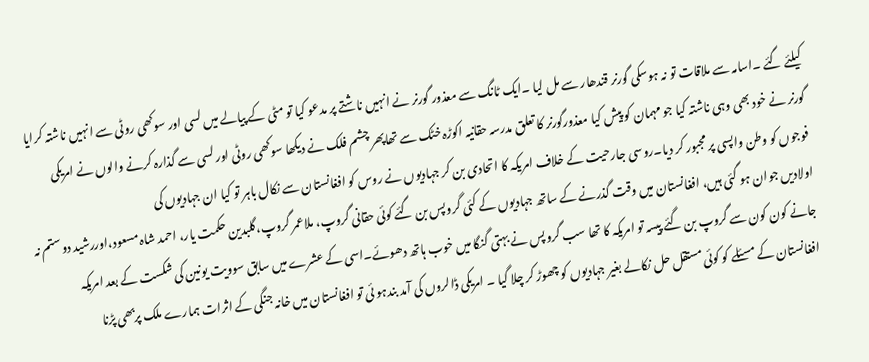کیلئے گئے ۔اسامہ سے ملاقات تو نہ ہوسکی گورنر قندھار سے مل لیا ۔ایک ٹانگ سے معذور گورنر نے انہیں ناشتے پر مدعو کیا تو مٹی کے پیالے میں لسی اور سوکھی روٹی سے انہیں ناشتہ کرایا گورنر نے خود بھی وہی ناشتہ کیا جو مہمان کو پیش کیا معذورگورنر کا تعلق مدرسہ حقانیہ اکوڑہ خٹک سے تھاپھر چشم فلک نے دیکھا سوکھی روٹی اور لسی سے گذارہ کرنے والوں نے امریکی فوجوں کو وطن واپسی پر مجبور کر دیا۔روسی جارحیت کے خلاف امریکہ کا اتحادی بن کر جہادیوں نے روس کو افغانستان سے نکال باہر تو کیا ان جہادیوں کی
اولادیں جوان ہو گئی ہیں، افغانستان میں وقت گذرنے کے ساتھ جہادیوں کے کئی گروپس بن گئے کوئی حقانی گروپ، ملاعمر گروپ،گلبدین حکمت یار، احمد شاہ مسعود،اوررشید دوستم نہ جانے کون کون سے گروپ بن گئے پیسہ تو امریکہ کا تھا سب گروپس نے بہتی گنگا میں خوب ہاتھ دھوئے۔اسی کے عشرے میں سابق سوویت یونین کی شکست کے بعد امریکہ افغانستان کے مسئلے کو کوئی مستقل حل نکالے بغیر جہادیوں کو چھوڑ کر چلا گیا ۔ امریکی ڈالروں کی آمد بندہو ئی تو افغانستان میں خانہ جنگی کے اثرات ہمارے ملک پربھی پڑنا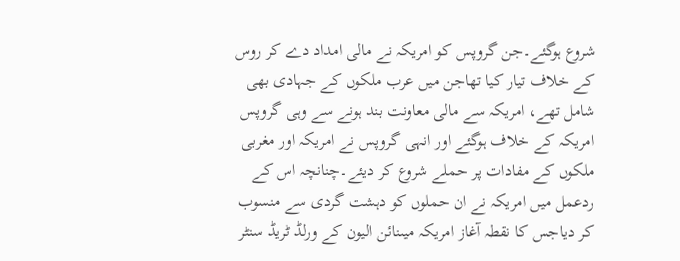شروع ہوگئے۔جن گروپس کو امریکہ نے مالی امداد دے کر روس کے خلاف تیار کیا تھاجن میں عرب ملکوں کے جہادی بھی شامل تھے، امریکہ سے مالی معاونت بند ہونے سے وہی گروپس امریکہ کے خلاف ہوگئے اور انہی گروپس نے امریکہ اور مغربی ملکوں کے مفادات پر حملے شروع کر دیئے۔چنانچہ اس کے ردعمل میں امریکہ نے ان حملوں کو دہشت گردی سے منسوب کر دیاجس کا نقطہ آغاز امریکہ میںنائن الیون کے ورلڈ ٹریڈ سنٹر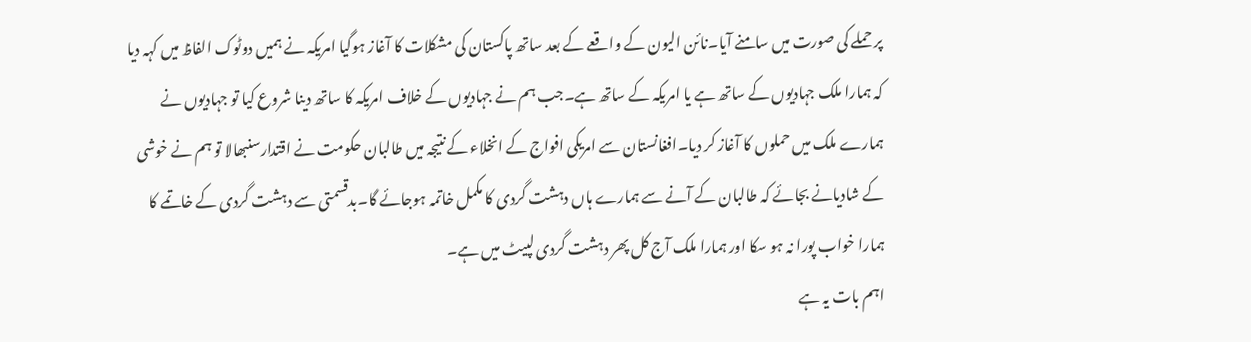پر حملے کی صورت میں سامنے آیا۔نائن الیون کے واقعے کے بعد ساتھ پاکستان کی مشکلات کا آغاز ہوگیا امریکہ نے ہمیں دوٹوک الفاظ میں کہہ دیا کہ ہمارا ملک جہادیوں کے ساتھ ہے یا امریکہ کے ساتھ ہے۔جب ہم نے جہادیوں کے خلاف امریکہ کا ساتھ دینا شروع کیا تو جہادیوں نے ہمارے ملک میں حملوں کا آغاز کر دیا۔افغانستان سے امریکی افواج کے انخلاء کے نتیجہ میں طالبان حکومت نے اقتدارسنبھالا تو ہم نے خوشی کے شادیانے بجائے کہ طالبان کے آنے سے ہمارے ہاں دہشت گردی کا مکمل خاتمہ ہوجائے گا۔بدقسمتی سے دہشت گردی کے خاتمے کا ہمارا خواب پورا نہ ہو سکا اور ہمارا ملک آج کل پھر دہشت گردی لپیٹ میں ہے۔
اہم بات یہ ہے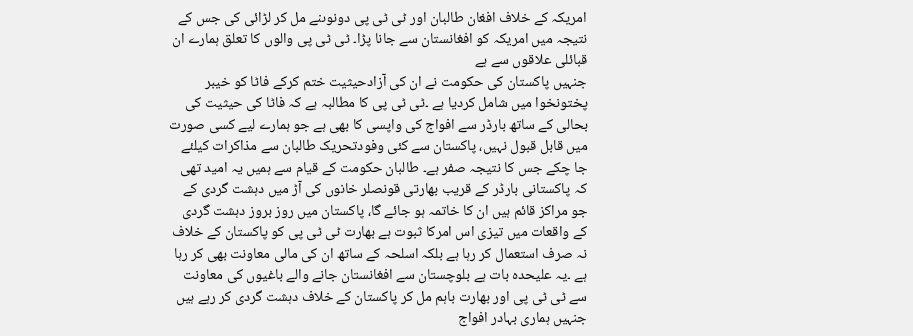امریکہ کے خلاف افغان طالبان اور ٹی ٹی پی دونوںنے مل کر لڑائی کی جس کے نتیجہ میں امریکہ کو افغانستان سے جانا پڑا۔ ٹی ٹی پی والوں کا تعلق ہمارے ان قبائلی علاقوں سے ہے
جنہیں پاکستان کی حکومت نے ان کی آزادحیثیت ختم کرکے فاٹا کو خیبر پختونخوا میں شامل کردیا ہے ۔ٹی ٹی پی کا مطالبہ ہے کہ فاٹا کی حیثیت کی بحالی کے ساتھ بارڈر سے افواج کی واپسی کا بھی ہے جو ہمارے لیے کسی صورت میں قابل قبول نہیں، پاکستان سے کئی وفودتحریک طالبان سے مذاکرات کیلئے جا چکے جس کا نتیجہ صفر ہے۔ طالبان حکومت کے قیام سے ہمیں یہ امید تھی کہ پاکستانی بارڈر کے قریب بھارتی قونصلر خانوں کی آڑ میں دہشت گردی کے جو مراکز قائم ہیں ان کا خاتمہ ہو جائے گا، پاکستان میں روز بروز دہشت گردی کے واقعات میں تیزی اس امرکا ثبوت ہے بھارت ٹی ٹی پی کو پاکستان کے خلاف نہ صرف استعمال کر رہا ہے بلکہ اسلحہ کے ساتھ ان کی مالی معاونت بھی کر رہا ہے ۔یہ علیحدہ بات ہے بلوچستان سے افغانستان جانے والے باغیوں کی معاونت سے ٹی ٹی پی اور بھارت باہم مل کر پاکستان کے خلاف دہشت گردی کر رہے ہیں جنہیں ہماری بہادر افواج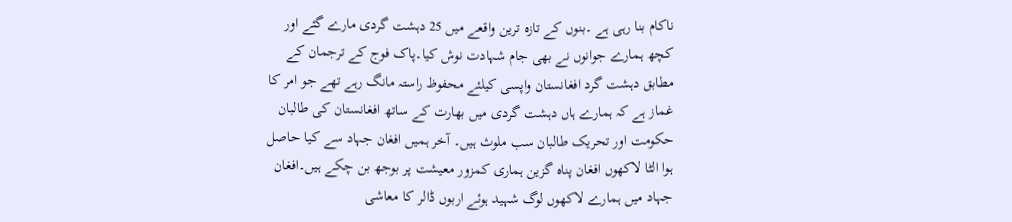ناکام بنا رہی ہے ۔بنوں کے تازہ ترین واقعے میں 25 دہشت گردی مارے گئے اور کچھ ہمارے جوانوں نے بھی جام شہادت نوش کیا۔پاک فوج کے ترجمان کے مطابق دہشت گرد افغانستان واپسی کیلئے محفوظ راستہ مانگ رہے تھے جو امر کا غماز ہے کہ ہمارے ہاں دہشت گردی میں بھارت کے ساتھ افغانستان کی طالبان حکومت اور تحریک طالبان سب ملوث ہیں۔ آخر ہمیں افغان جہاد سے کیا حاصل ہوا الٹا لاکھوں افغان پناہ گزین ہماری کمزور معیشت پر بوجھ بن چکے ہیں۔افغان جہاد میں ہمارے لاکھوں لوگ شہید ہوئے اربوں ڈالر کا معاشی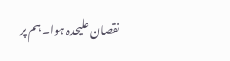نقصان علیحدہ ہوا۔ ہم پر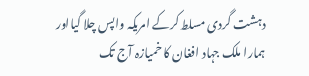دہشت گردی مسلط کرکے امریکہ واپس چلا گیااور ہمارا ملک جہاد افغان کا خمیازہ آج تک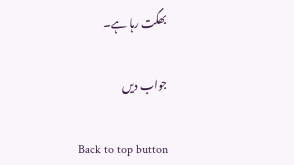بھگت رہا ہے۔

جواب دیں

Back to top button